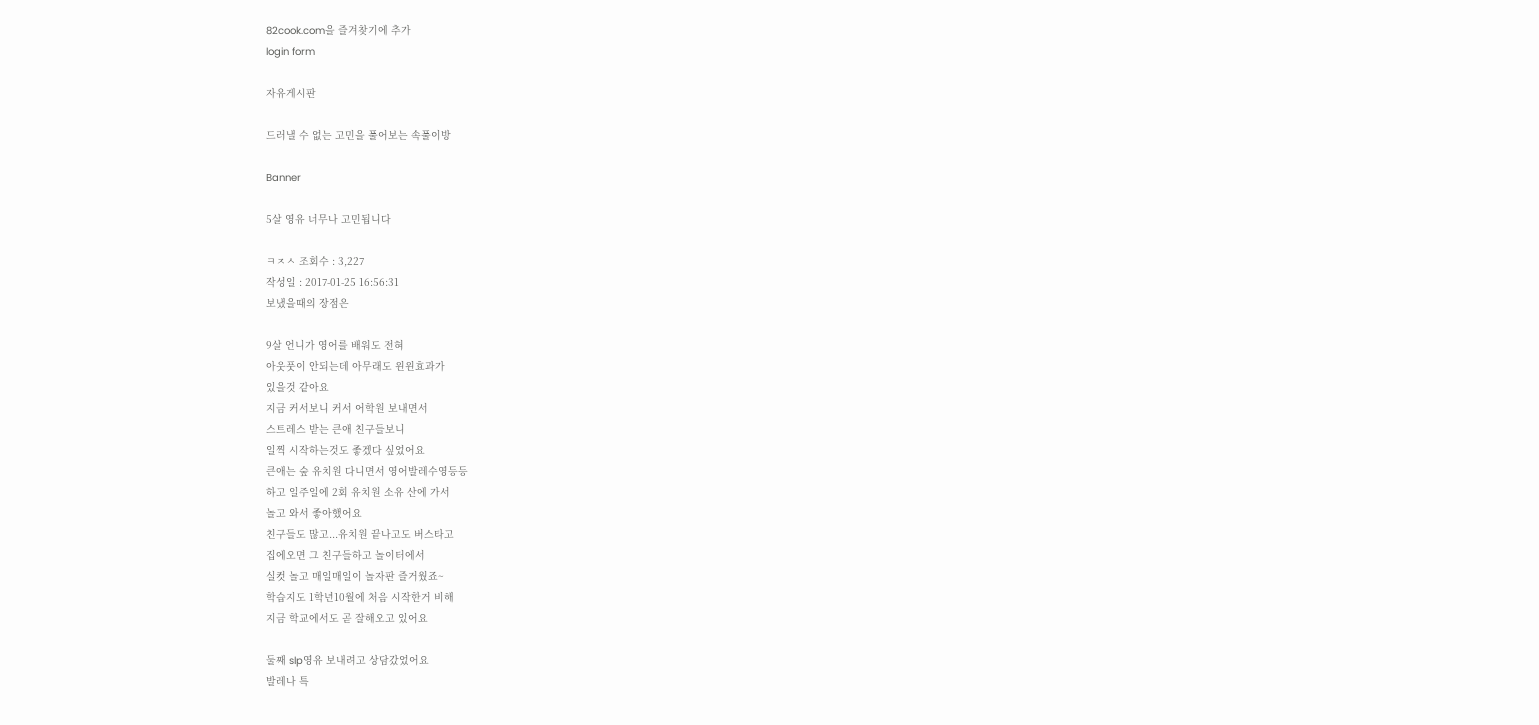82cook.com을 즐겨찾기에 추가
login form

자유게시판

드러낼 수 없는 고민을 풀어보는 속풀이방

Banner

5살 영유 너무나 고민됩니다

ㅋㅈㅅ 조회수 : 3,227
작성일 : 2017-01-25 16:56:31
보냈을때의 장점은

9살 언니가 영어를 배워도 전혀
아웃풋이 안되는데 아무래도 윈윈효과가
있을것 같아요
지금 커서보니 커서 어학원 보내면서
스트레스 받는 큰애 친구들보니
일찍 시작하는것도 좋겠다 싶었어요
큰애는 숲 유치원 다니면서 영어발레수영등등
하고 일주일에 2회 유치원 소유 산에 가서
놀고 와서 좋아했어요
친구들도 많고...유치원 끝나고도 버스타고
집에오면 그 친구들하고 놀이터에서
실컷 놀고 매일매일이 놀자판 즐거웠죠~
학습지도 1학년10월에 처음 시작한거 비해
지금 학교에서도 곧 잘해오고 있어요

둘째 slp영유 보내려고 상담갔었어요
발레나 특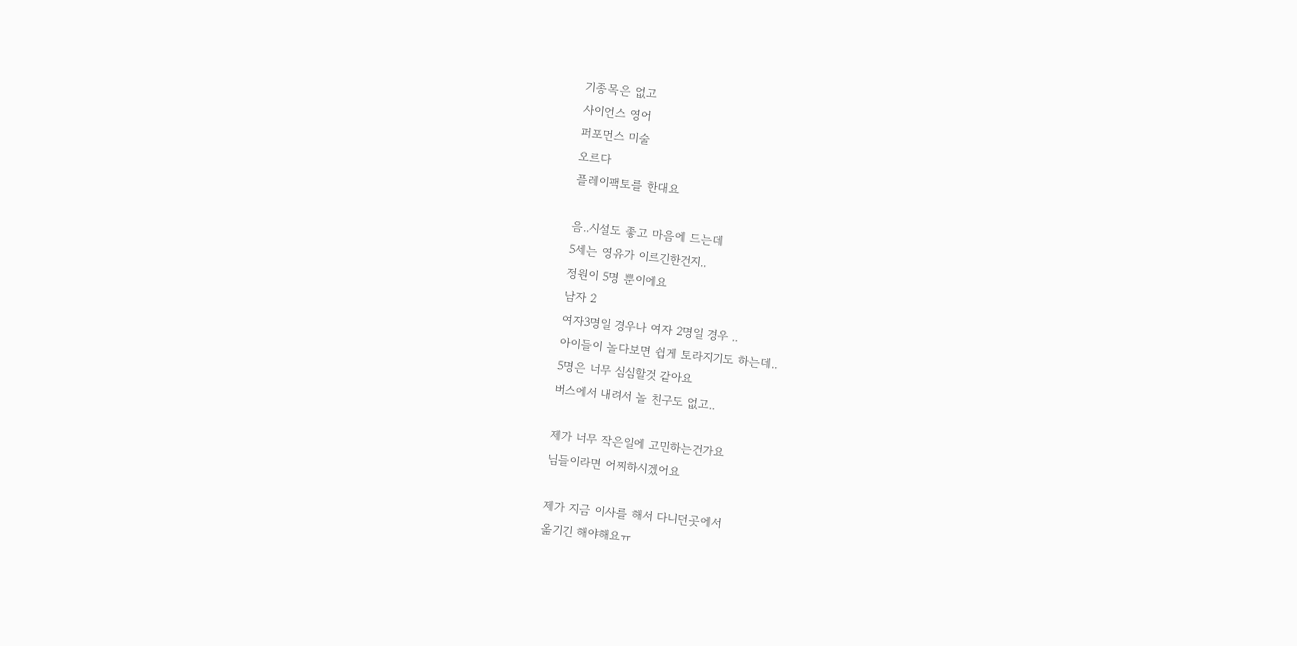기종목은 없고
사이언스 영어
퍼포먼스 미술
오르다
플레이팩토를 한대요

음..시설도 좋고 마음에 드는데
5세는 영유가 이르긴한건지..
정원이 5명 뿐이에요
남자 2
여자3명일 경우나 여자 2명일 경우 ..
아이들이 놀다보면 쉽게 토라지기도 하는데..
5명은 너무 심심할것 같아요
버스에서 내려서 놀 친구도 없고..

제가 너무 작은일에 고민하는건가요
님들이라면 어찌하시겠어요

제가 지금 이사를 해서 다니던곳에서
옮기긴 해야해요ㅠ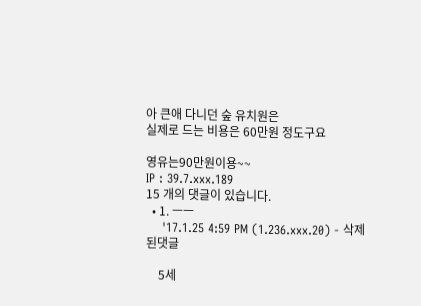아 큰애 다니던 숲 유치원은
실제로 드는 비용은 60만원 정도구요

영유는90만원이용~~
IP : 39.7.xxx.189
15 개의 댓글이 있습니다.
  • 1. ㅡㅡ
    '17.1.25 4:59 PM (1.236.xxx.20) - 삭제된댓글

    5세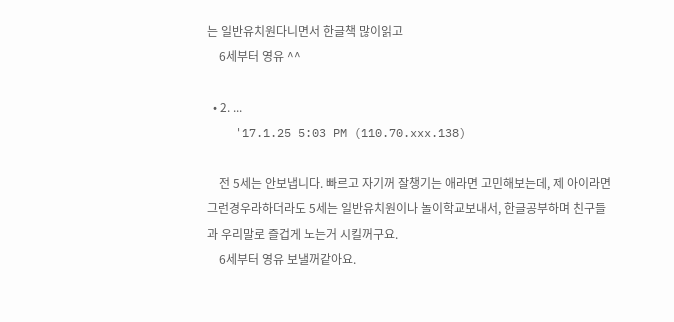는 일반유치원다니면서 한글책 많이읽고
    6세부터 영유 ^^

  • 2. ...
    '17.1.25 5:03 PM (110.70.xxx.138)

    전 5세는 안보냅니다. 빠르고 자기꺼 잘챙기는 애라면 고민해보는데, 제 아이라면 그런경우라하더라도 5세는 일반유치원이나 놀이학교보내서, 한글공부하며 친구들과 우리말로 즐겁게 노는거 시킬꺼구요.
    6세부터 영유 보낼꺼같아요.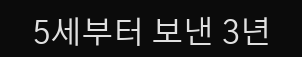5세부터 보낸 3년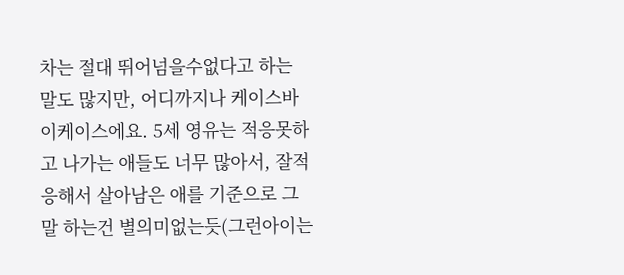차는 절대 뛰어넘을수없다고 하는 말도 많지만, 어디까지나 케이스바이케이스에요. 5세 영유는 적응못하고 나가는 애들도 너무 많아서, 잘적응해서 살아남은 애를 기준으로 그말 하는건 별의미없는듯(그런아이는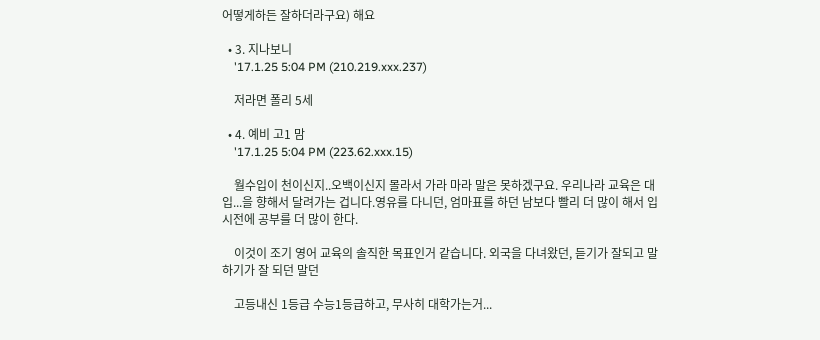어떻게하든 잘하더라구요) 해요

  • 3. 지나보니
    '17.1.25 5:04 PM (210.219.xxx.237)

    저라면 폴리 5세

  • 4. 예비 고1 맘
    '17.1.25 5:04 PM (223.62.xxx.15)

    월수입이 천이신지..오백이신지 몰라서 가라 마라 말은 못하겠구요. 우리나라 교육은 대입...을 향해서 달려가는 겁니다.영유를 다니던, 엄마표를 하던 남보다 빨리 더 많이 해서 입시전에 공부를 더 많이 한다.

    이것이 조기 영어 교육의 솔직한 목표인거 같습니다. 외국을 다녀왔던, 듣기가 잘되고 말하기가 잘 되던 말던

    고등내신 1등급 수능1등급하고, 무사히 대학가는거...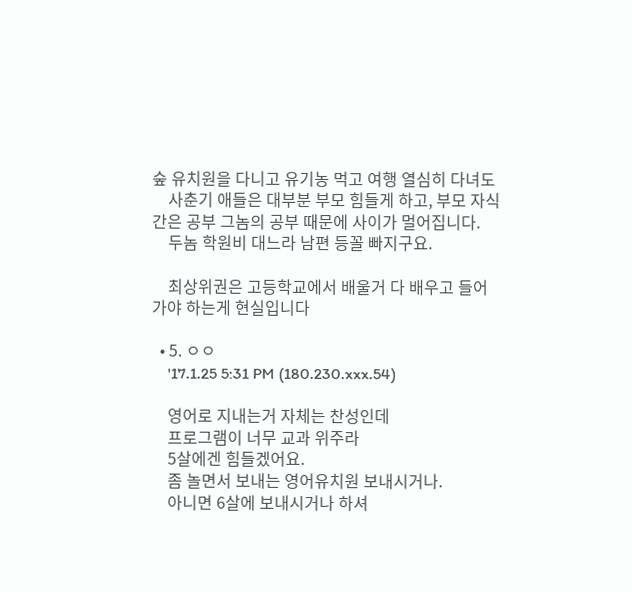숲 유치원을 다니고 유기농 먹고 여행 열심히 다녀도
    사춘기 애들은 대부분 부모 힘들게 하고, 부모 자식 간은 공부 그놈의 공부 때문에 사이가 멀어집니다.
    두놈 학원비 대느라 남편 등꼴 빠지구요.

    최상위권은 고등학교에서 배울거 다 배우고 들어가야 하는게 현실입니다

  • 5. ㅇㅇ
    '17.1.25 5:31 PM (180.230.xxx.54)

    영어로 지내는거 자체는 찬성인데
    프로그램이 너무 교과 위주라
    5살에겐 힘들겠어요.
    좀 놀면서 보내는 영어유치원 보내시거나.
    아니면 6살에 보내시거나 하셔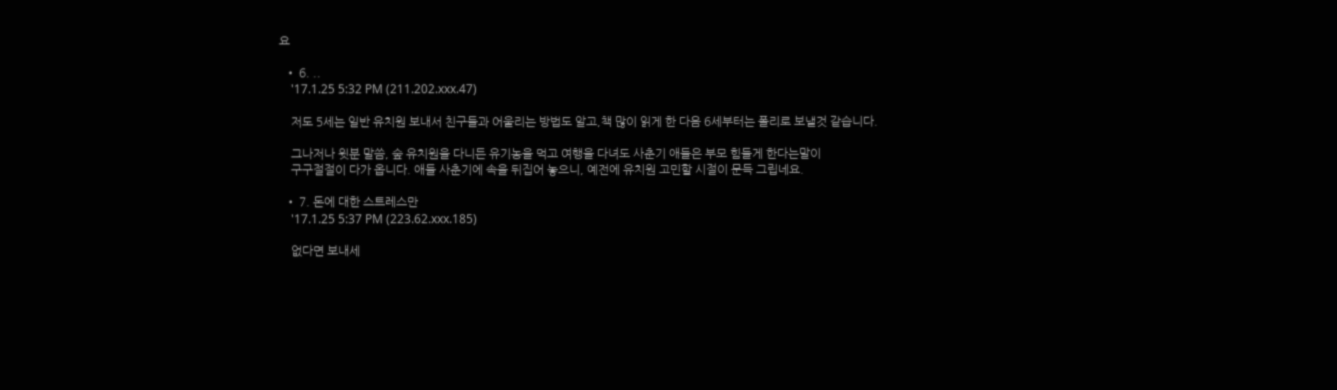요

  • 6. ..
    '17.1.25 5:32 PM (211.202.xxx.47)

    저도 5세는 일반 유치원 보내서 친구들과 어울리는 방법도 알고,책 많이 읽게 한 다음 6세부터는 폴리로 보낼것 같습니다.

    그나저나 윗분 말씀, 숲 유치원을 다니든 유기농을 먹고 여행을 다녀도 사춘기 애들은 부모 힘들게 한다는말이
    구구절절이 다가 옵니다. 애들 사춘기에 속을 뒤집어 놓으니, 예전에 유치원 고민할 시절이 문득 그립네요.

  • 7. 돈에 대한 스트레스만
    '17.1.25 5:37 PM (223.62.xxx.185)

    없다면 보내세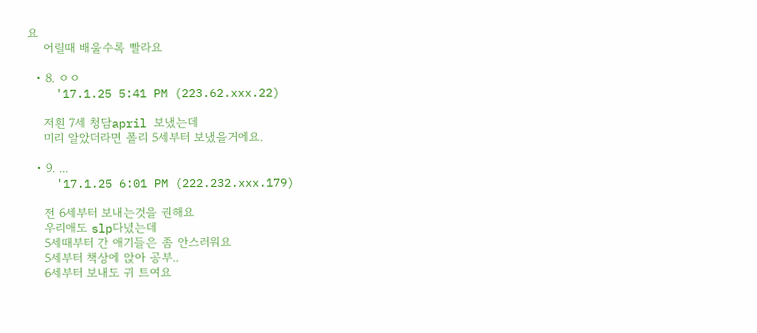요
    어릴때 배울수록 빨라요

  • 8. ㅇㅇ
    '17.1.25 5:41 PM (223.62.xxx.22)

    저흰 7세 청담april 보냈는데
    미리 알았더라면 폴리 5세부터 보냈을거에요.

  • 9. ...
    '17.1.25 6:01 PM (222.232.xxx.179)

    전 6세부터 보내는것을 권해요
    우리애도 slp다녔는데
    5세때부터 간 애기들은 좀 안스러워요
    5세부터 책상에 앉아 공부..
    6세부터 보내도 귀 트여요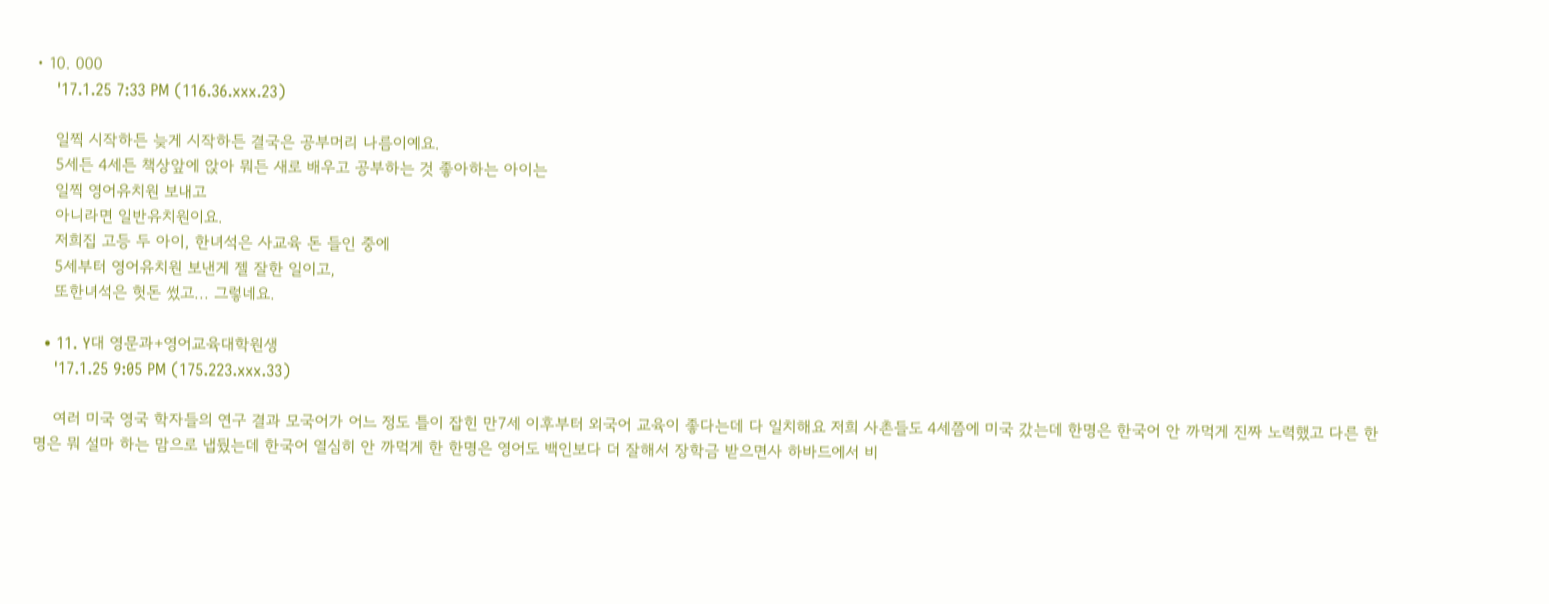• 10. 000
    '17.1.25 7:33 PM (116.36.xxx.23)

    일찍 시작하든 늦게 시작하든 결국은 공부머리 나름이예요.
    5세든 4세든 책상앞에 앉아 뭐든 새로 배우고 공부하는 것 좋아하는 아이는
    일찍 영어유치원 보내고
    아니라면 일반유치원이요.
    저희집 고등 두 아이, 한녀석은 사교육 돈 들인 중에
    5세부터 영어유치원 보낸게 젤 잘한 일이고,
    또한녀석은 헛돈 썼고... 그렇네요.

  • 11. Y대 영문과+영어교육대학원생
    '17.1.25 9:05 PM (175.223.xxx.33)

    여러 미국 영국 학자들의 연구 결과 모국어가 어느 정도 틀이 잡힌 만7세 이후부터 외국어 교육이 좋다는데 다 일치해요 저희 사촌들도 4세쯤에 미국 갔는데 한명은 한국어 안 까먹게 진짜 노력했고 다른 한명은 뭐 설마 하는 맘으로 냅뒀는데 한국어 열심히 안 까먹게 한 한명은 영어도 백인보다 더 잘해서 장학금 받으면사 하바드에서 비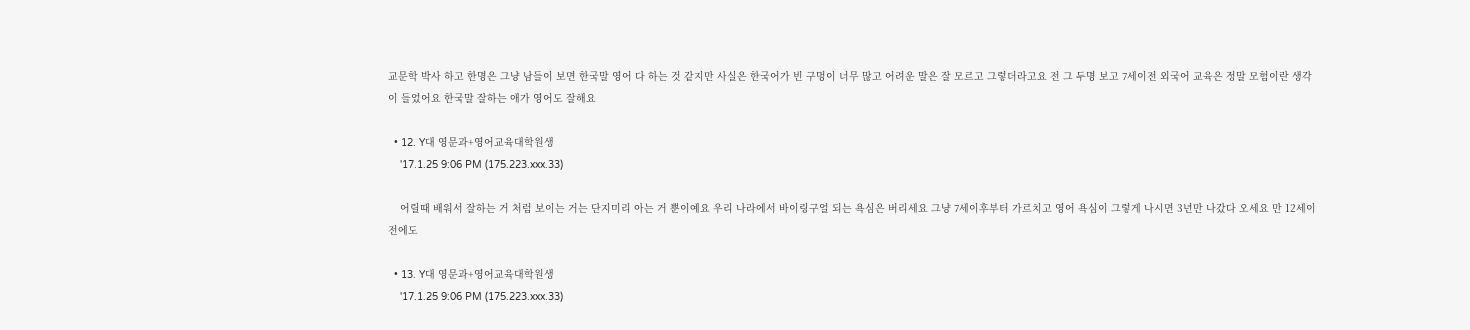교문학 박사 하고 한명은 그냥 남들이 보면 한국말 영어 다 하는 것 같지만 사실은 한국어가 빈 구멍이 너무 많고 어려운 말은 잘 모르고 그렇더라고요 전 그 두명 보고 7세이전 외국어 교육은 정말 모험이란 생각이 들었어요 한국말 잘하는 애가 영어도 잘해요

  • 12. Y대 영문과+영어교육대학원생
    '17.1.25 9:06 PM (175.223.xxx.33)

    어릴때 배워서 잘하는 거 처럼 보이는 거는 단지미리 아는 거 뿐이예요 우리 나라에서 바이링구얼 되는 욕심은 버리세요 그냥 7세이후부터 가르치고 영어 욕심이 그렇게 나시면 3년만 나갔다 오세요 만 12세이전에도

  • 13. Y대 영문과+영어교육대학원생
    '17.1.25 9:06 PM (175.223.xxx.33)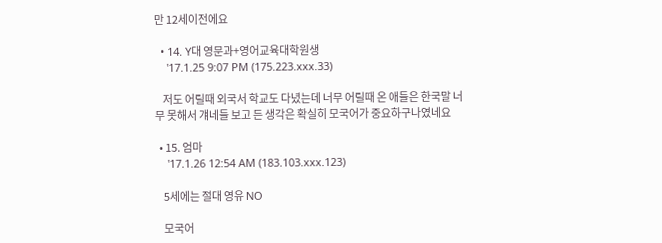만 12세이전에요

  • 14. Y대 영문과+영어교육대학원생
    '17.1.25 9:07 PM (175.223.xxx.33)

    저도 어릴때 외국서 학교도 다녔는데 너무 어릴때 온 애들은 한국말 너무 못해서 걔네들 보고 든 생각은 확실히 모국어가 중요하구나였네요

  • 15. 엄마
    '17.1.26 12:54 AM (183.103.xxx.123)

    5세에는 절대 영유 NO

    모국어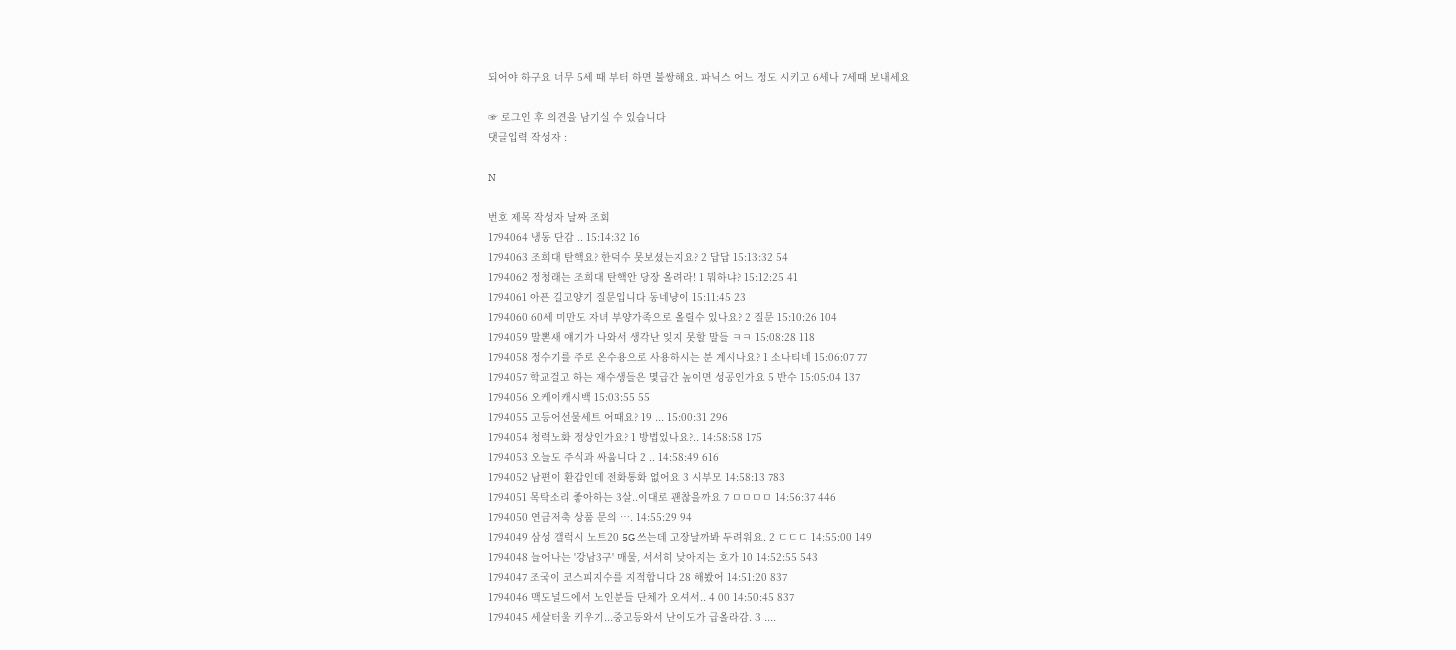되어야 하구요 너무 5세 때 부터 하면 불쌍해요. 파닉스 어느 정도 시키고 6세나 7세때 보내세요

☞ 로그인 후 의견을 남기실 수 있습니다
댓글입력 작성자 :

N

번호 제목 작성자 날짜 조회
1794064 냉동 단감 .. 15:14:32 16
1794063 조희대 탄핵요? 한덕수 못보셨는지요? 2 답답 15:13:32 54
1794062 정청래는 조희대 탄핵안 당장 올려라! 1 뭐하냐? 15:12:25 41
1794061 아픈 길고양기 질문입니다 동네냥이 15:11:45 23
1794060 60세 미만도 자녀 부양가족으로 올릴수 있나요? 2 질문 15:10:26 104
1794059 말뽄새 얘기가 나와서 생각난 잊지 못할 말들 ㅋㅋ 15:08:28 118
1794058 정수기를 주로 온수용으로 사용하시는 분 계시나요? 1 소나티네 15:06:07 77
1794057 학교걸고 하는 재수생들은 몇급간 높이면 성공인가요 5 반수 15:05:04 137
1794056 오케이캐시백 15:03:55 55
1794055 고등어선물세트 어때요? 19 ... 15:00:31 296
1794054 청력노화 정상인가요? 1 방법있나요?.. 14:58:58 175
1794053 오늘도 주식과 싸웁니다 2 .. 14:58:49 616
1794052 남편이 환갑인데 전화통화 없어요 3 시부모 14:58:13 783
1794051 목탁소리 좋아하는 3살..이대로 괜찮을까요 7 ㅁㅁㅁㅁ 14:56:37 446
1794050 연금저축 상품 문의 …. 14:55:29 94
1794049 삼성 갤럭시 노트20 5G 쓰는데 고장날까봐 두려워요. 2 ㄷㄷㄷ 14:55:00 149
1794048 늘어나는 '강남3구' 매물, 서서히 낮아지는 호가 10 14:52:55 543
1794047 조국이 코스피지수를 지적합니다 28 해봤어 14:51:20 837
1794046 맥도널드에서 노인분들 단체가 오셔서.. 4 00 14:50:45 837
1794045 세살터울 키우기...중고등와서 난이도가 급올라감. 3 ....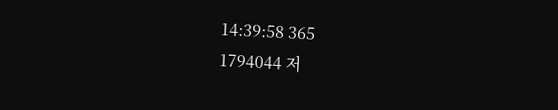14:39:58 365
1794044 저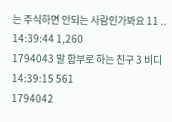는 주식하면 안되는 사람인가봐요 11 .. 14:39:44 1,260
1794043 말 함부로 하는 친구 3 비디 14:39:15 561
1794042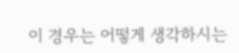이 경우는 어떻게 생각하시는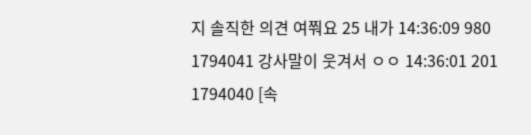지 솔직한 의견 여쭤요 25 내가 14:36:09 980
1794041 강사말이 웃겨서 ㅇㅇ 14:36:01 201
1794040 [속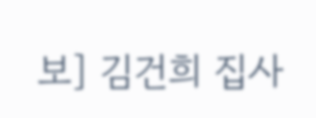보] 김건희 집사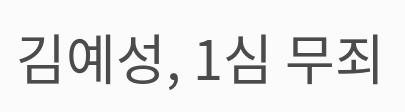김예성, 1심 무죄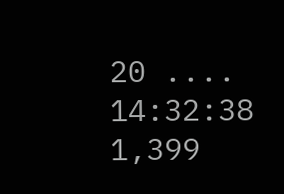20 .... 14:32:38 1,399